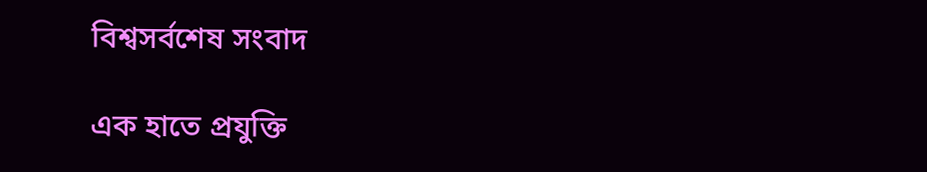বিশ্বসর্বশেষ সংবাদ

এক হাতে প্রযুক্তি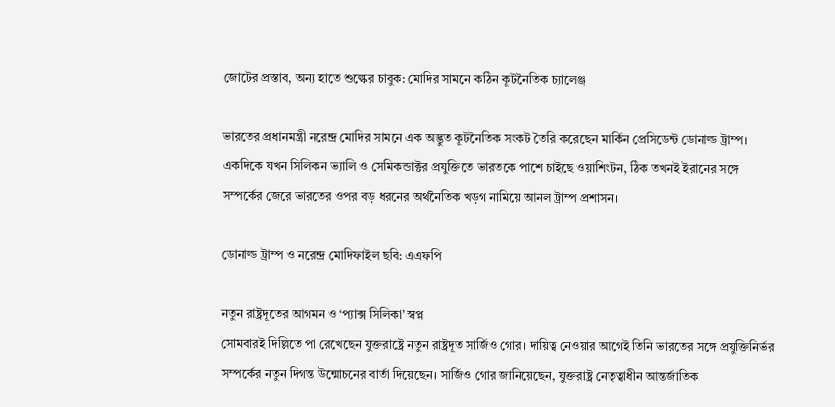জোটের প্রস্তাব, অন্য হাতে শুল্কের চাবুক: মোদির সামনে কঠিন কূটনৈতিক চ্যালেঞ্জ

ভারতের প্রধানমন্ত্রী নরেন্দ্র মোদির সামনে এক অদ্ভুত কূটনৈতিক সংকট তৈরি করেছেন মার্কিন প্রেসিডেন্ট ডোনাল্ড ট্রাম্প। একদিকে যখন সিলিকন ভ্যালি ও সেমিকন্ডাক্টর প্রযুক্তিতে ভারতকে পাশে চাইছে ওয়াশিংটন, ঠিক তখনই ইরানের সঙ্গে সম্পর্কের জেরে ভারতের ওপর বড় ধরনের অর্থনৈতিক খড়গ নামিয়ে আনল ট্রাম্প প্রশাসন।

ডোনাল্ড ট্রাম্প ও নরেন্দ্র মোদিফাইল ছবি: এএফপি

নতুন রাষ্ট্রদূতের আগমন ও ‘প্যাক্স সিলিকা’ স্বপ্ন
সোমবারই দিল্লিতে পা রেখেছেন যুক্তরাষ্ট্রে নতুন রাষ্ট্রদূত সার্জিও গোর। দায়িত্ব নেওয়ার আগেই তিনি ভারতের সঙ্গে প্রযুক্তিনির্ভর সম্পর্কের নতুন দিগন্ত উন্মোচনের বার্তা দিয়েছেন। সার্জিও গোর জানিয়েছেন, যুক্তরাষ্ট্র নেতৃত্বাধীন আন্তর্জাতিক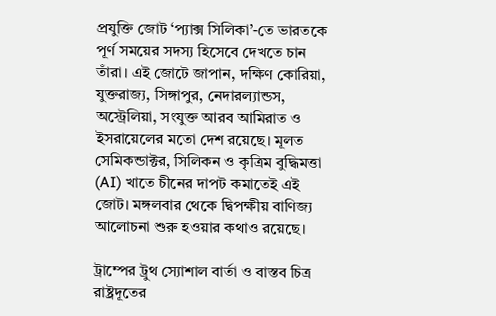প্রযুক্তি জোট ‘প্যাক্স সিলিকা’-তে ভারতকে পূর্ণ সময়ের সদস্য হিসেবে দেখতে চান তাঁরা। এই জোটে জাপান, দক্ষিণ কোরিয়া, যুক্তরাজ্য, সিঙ্গাপুর, নেদারল্যান্ডস, অস্ট্রেলিয়া, সংযুক্ত আরব আমিরাত ও ইসরায়েলের মতো দেশ রয়েছে। মূলত সেমিকন্ডাক্টর, সিলিকন ও কৃত্রিম বুদ্ধিমত্তা (AI) খাতে চীনের দাপট কমাতেই এই জোট। মঙ্গলবার থেকে দ্বিপক্ষীয় বাণিজ্য আলোচনা শুরু হওয়ার কথাও রয়েছে।

ট্রাম্পের ট্রুথ স্যোশাল বার্তা ও বাস্তব চিত্র
রাষ্ট্রদূতের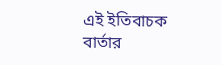এই ইতিবাচক বার্তার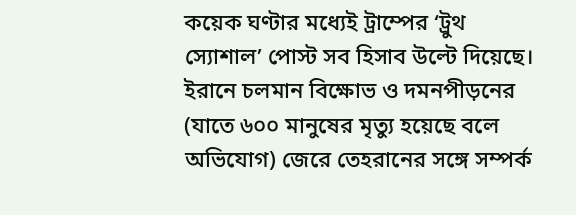কয়েক ঘণ্টার মধ্যেই ট্রাম্পের ‘ট্রুথ স্যোশাল’ পোস্ট সব হিসাব উল্টে দিয়েছে। ইরানে চলমান বিক্ষোভ ও দমনপীড়নের (যাতে ৬০০ মানুষের মৃত্যু হয়েছে বলে অভিযোগ) জেরে তেহরানের সঙ্গে সম্পর্ক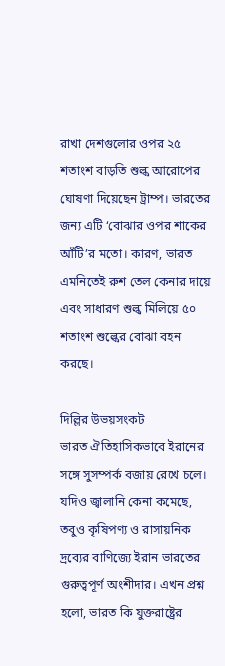রাখা দেশগুলোর ওপর ২৫ শতাংশ বাড়তি শুল্ক আরোপের ঘোষণা দিয়েছেন ট্রাম্প। ভারতের জন্য এটি ‘বোঝার ওপর শাকের আঁটি’র মতো। কারণ, ভারত এমনিতেই রুশ তেল কেনার দায়ে এবং সাধারণ শুল্ক মিলিয়ে ৫০ শতাংশ শুল্কের বোঝা বহন করছে।

দিল্লির উভয়সংকট
ভারত ঐতিহাসিকভাবে ইরানের সঙ্গে সুসম্পর্ক বজায় রেখে চলে। যদিও জ্বালানি কেনা কমেছে, তবুও কৃষিপণ্য ও রাসায়নিক দ্রব্যের বাণিজ্যে ইরান ভারতের গুরুত্বপূর্ণ অংশীদার। এখন প্রশ্ন হলো, ভারত কি যুক্তরাষ্ট্রের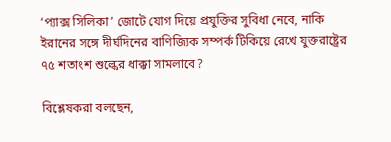‘প্যাক্স সিলিকা’ জোটে যোগ দিয়ে প্রযুক্তির সুবিধা নেবে, নাকি ইরানের সঙ্গে দীর্ঘদিনের বাণিজ্যিক সম্পর্ক টিকিয়ে রেখে যুক্তরাষ্ট্রের ৭৫ শতাংশ শুল্কের ধাক্কা সামলাবে?

বিশ্লেষকরা বলছেন,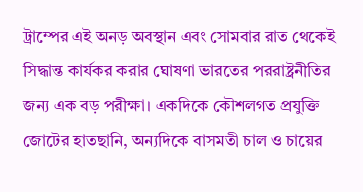ট্রাম্পের এই অনড় অবস্থান এবং সোমবার রাত থেকেই সিদ্ধান্ত কার্যকর করার ঘোষণা ভারতের পররাষ্ট্রনীতির জন্য এক বড় পরীক্ষা। একদিকে কৌশলগত প্রযুক্তি জোটের হাতছানি, অন্যদিকে বাসমতী চাল ও চায়ের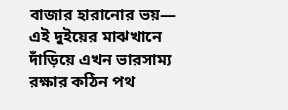বাজার হারানোর ভয়— এই দুইয়ের মাঝখানে দাঁড়িয়ে এখন ভারসাম্য রক্ষার কঠিন পথ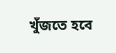খুঁজতে হবে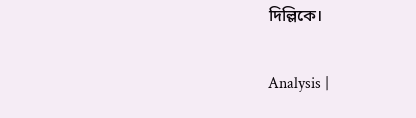দিল্লিকে।

Analysis |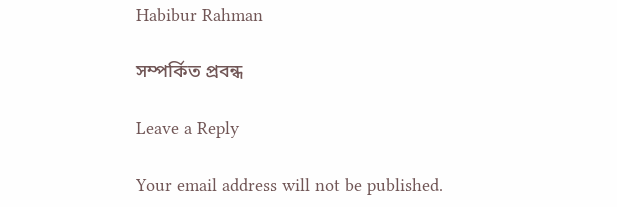Habibur Rahman

সম্পর্কিত প্রবন্ধ

Leave a Reply

Your email address will not be published.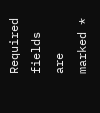Required fields are marked *